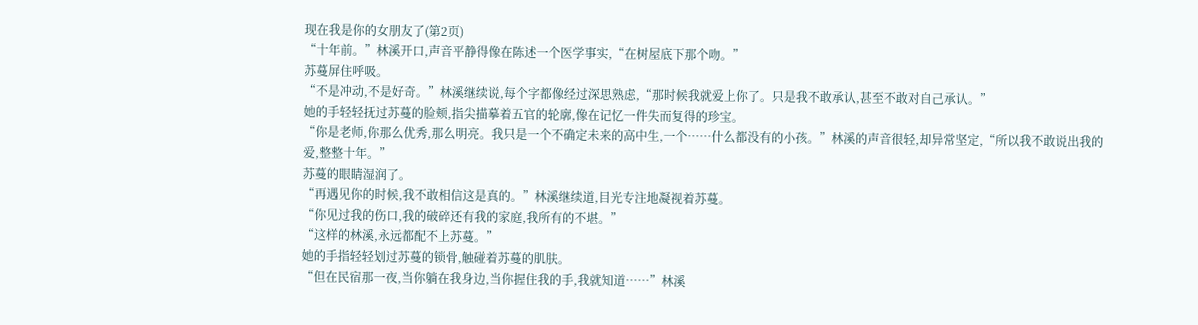现在我是你的女朋友了(第2页)
“十年前。”林溪开口,声音平静得像在陈述一个医学事实,“在树屋底下那个吻。”
苏蔓屏住呼吸。
“不是冲动,不是好奇。”林溪继续说,每个字都像经过深思熟虑,“那时候我就爱上你了。只是我不敢承认,甚至不敢对自己承认。”
她的手轻轻抚过苏蔓的脸颊,指尖描摹着五官的轮廓,像在记忆一件失而复得的珍宝。
“你是老师,你那么优秀,那么明亮。我只是一个不确定未来的高中生,一个……什么都没有的小孩。”林溪的声音很轻,却异常坚定,“所以我不敢说出我的爱,整整十年。”
苏蔓的眼睛湿润了。
“再遇见你的时候,我不敢相信这是真的。”林溪继续道,目光专注地凝视着苏蔓。
“你见过我的伤口,我的破碎还有我的家庭,我所有的不堪。”
“这样的林溪,永远都配不上苏蔓。”
她的手指轻轻划过苏蔓的锁骨,触碰着苏蔓的肌肤。
“但在民宿那一夜,当你躺在我身边,当你握住我的手,我就知道……”林溪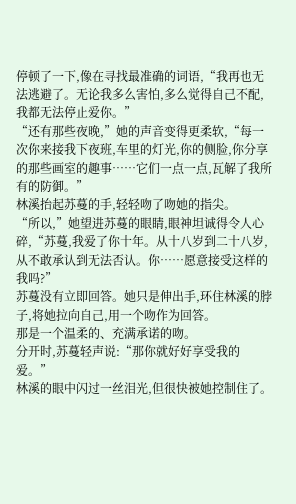停顿了一下,像在寻找最准确的词语,“我再也无法逃避了。无论我多么害怕,多么觉得自己不配,我都无法停止爱你。”
“还有那些夜晚,”她的声音变得更柔软,“每一次你来接我下夜班,车里的灯光,你的侧脸,你分享的那些画室的趣事……它们一点一点,瓦解了我所有的防御。”
林溪抬起苏蔓的手,轻轻吻了吻她的指尖。
“所以,”她望进苏蔓的眼睛,眼神坦诚得令人心碎,“苏蔓,我爱了你十年。从十八岁到二十八岁,从不敢承认到无法否认。你……愿意接受这样的我吗?”
苏蔓没有立即回答。她只是伸出手,环住林溪的脖子,将她拉向自己,用一个吻作为回答。
那是一个温柔的、充满承诺的吻。
分开时,苏蔓轻声说:“那你就好好享受我的爱。”
林溪的眼中闪过一丝泪光,但很快被她控制住了。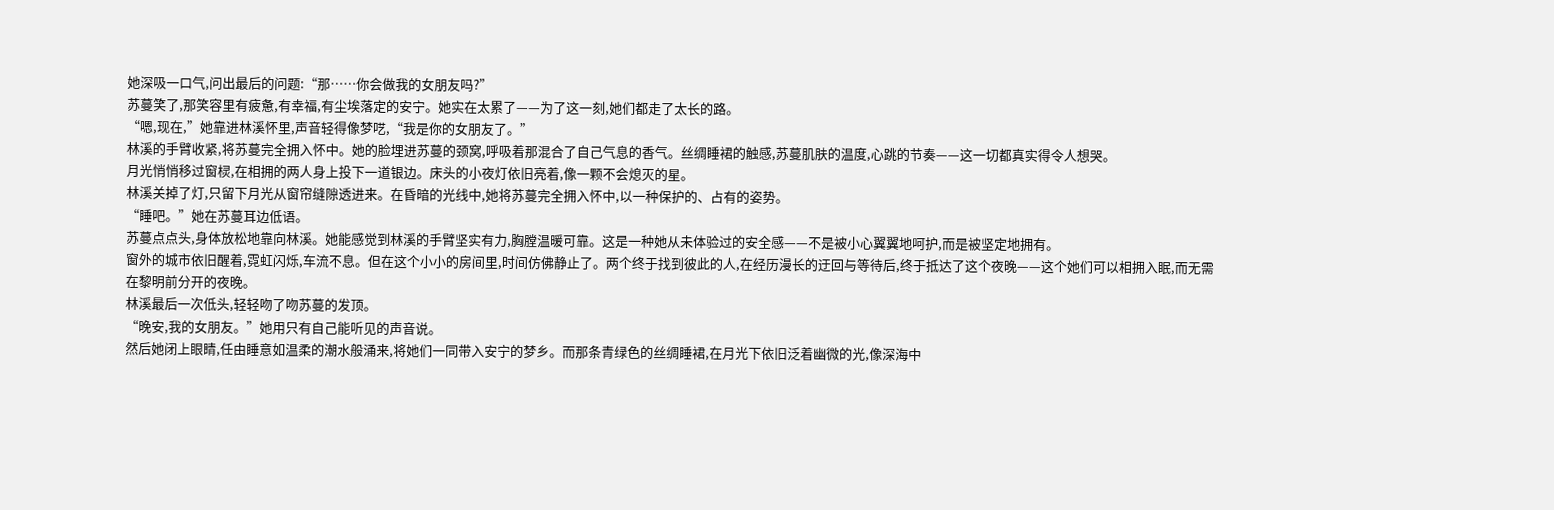她深吸一口气,问出最后的问题:“那……你会做我的女朋友吗?”
苏蔓笑了,那笑容里有疲惫,有幸福,有尘埃落定的安宁。她实在太累了——为了这一刻,她们都走了太长的路。
“嗯,现在,”她靠进林溪怀里,声音轻得像梦呓,“我是你的女朋友了。”
林溪的手臂收紧,将苏蔓完全拥入怀中。她的脸埋进苏蔓的颈窝,呼吸着那混合了自己气息的香气。丝绸睡裙的触感,苏蔓肌肤的温度,心跳的节奏——这一切都真实得令人想哭。
月光悄悄移过窗棂,在相拥的两人身上投下一道银边。床头的小夜灯依旧亮着,像一颗不会熄灭的星。
林溪关掉了灯,只留下月光从窗帘缝隙透进来。在昏暗的光线中,她将苏蔓完全拥入怀中,以一种保护的、占有的姿势。
“睡吧。”她在苏蔓耳边低语。
苏蔓点点头,身体放松地靠向林溪。她能感觉到林溪的手臂坚实有力,胸膛温暖可靠。这是一种她从未体验过的安全感——不是被小心翼翼地呵护,而是被坚定地拥有。
窗外的城市依旧醒着,霓虹闪烁,车流不息。但在这个小小的房间里,时间仿佛静止了。两个终于找到彼此的人,在经历漫长的迂回与等待后,终于抵达了这个夜晚——这个她们可以相拥入眠,而无需在黎明前分开的夜晚。
林溪最后一次低头,轻轻吻了吻苏蔓的发顶。
“晚安,我的女朋友。”她用只有自己能听见的声音说。
然后她闭上眼睛,任由睡意如温柔的潮水般涌来,将她们一同带入安宁的梦乡。而那条青绿色的丝绸睡裙,在月光下依旧泛着幽微的光,像深海中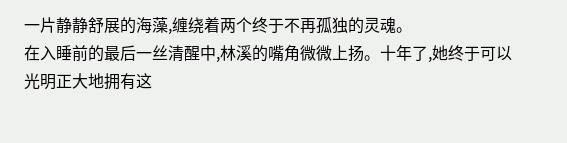一片静静舒展的海藻,缠绕着两个终于不再孤独的灵魂。
在入睡前的最后一丝清醒中,林溪的嘴角微微上扬。十年了,她终于可以光明正大地拥有这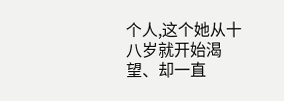个人,这个她从十八岁就开始渴望、却一直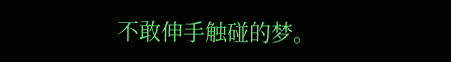不敢伸手触碰的梦。